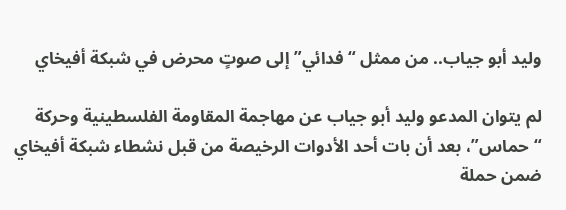وليد أبو جياب.. من ممثل “فدائي” إلى صوتٍ محرض في شبكة أفيخاي

لم يتوان المدعو وليد أبو جياب عن مهاجمة المقاومة الفلسطينية وحركة “حماس”، بعد أن بات أحد الأدوات الرخيصة من قبل نشطاء شبكة أفيخاي ضمن حملة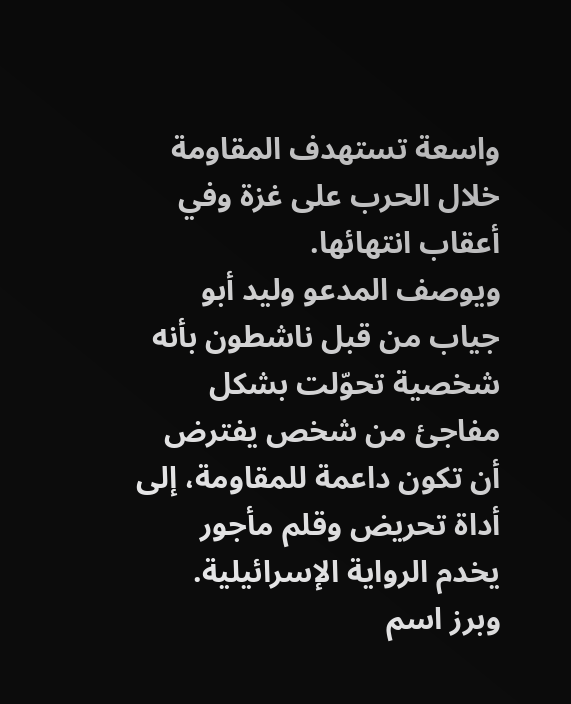واسعة تستهدف المقاومة خلال الحرب على غزة وفي أعقاب انتهائها.
ويوصف المدعو وليد أبو جياب من قبل ناشطون بأنه شخصية تحوّلت بشكل مفاجئ من شخص يفترض أن تكون داعمة للمقاومة، إلى أداة تحريض وقلم مأجور يخدم الرواية الإسرائيلية.
وبرز اسم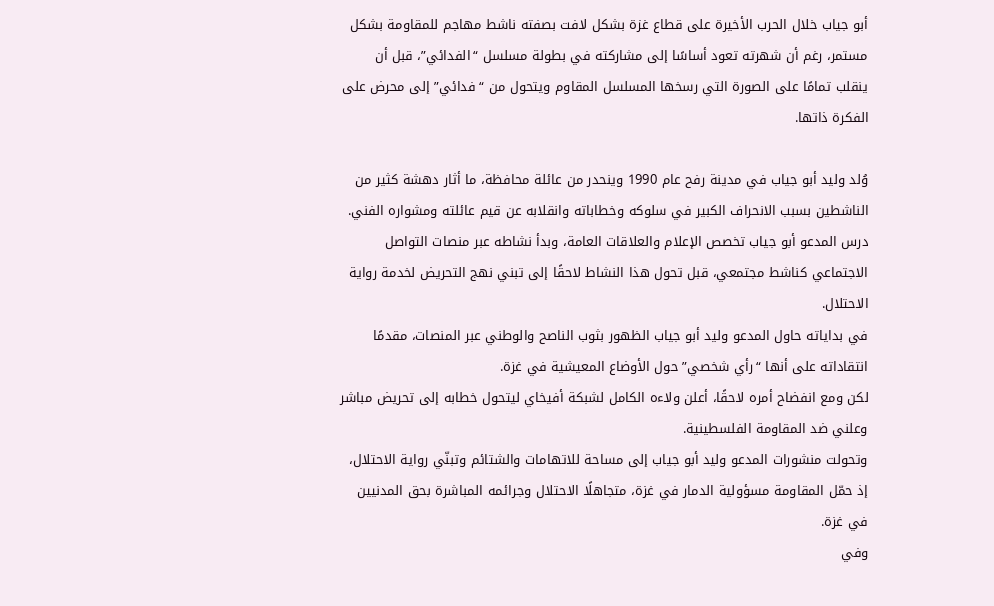أبو جياب خلال الحرب الأخيرة على قطاع غزة بشكل لافت بصفته ناشط مهاجم للمقاومة بشكل مستمر، رغم أن شهرته تعود أساسًا إلى مشاركته في بطولة مسلسل “الفدائي”، قبل أن ينقلب تمامًا على الصورة التي رسخها المسلسل المقاوم ويتحول من “فدائي” إلى محرض على الفكرة ذاتها.

وُلد وليد أبو جياب في مدينة رفح عام 1990 وينحدر من عائلة محافظة، ما أثار دهشة كثير من الناشطين بسبب الانحراف الكبير في سلوكه وخطاباته وانقلابه عن قيم عائلته ومشواره الفني.
درس المدعو أبو جياب تخصص الإعلام والعلاقات العامة، وبدأ نشاطه عبر منصات التواصل الاجتماعي كناشط مجتمعي، قبل تحول هذا النشاط لاحقًا إلى تبني نهج التحريض لخدمة رواية الاحتلال.
في بداياته حاول المدعو وليد أبو جياب الظهور بثوب الناصح والوطني عبر المنصات، مقدمًا انتقاداته على أنها “رأي شخصي” حول الأوضاع المعيشية في غزة.
لكن ومع انفضاح أمره لاحقًا، أعلن ولاءه الكامل لشبكة أفيخاي ليتحول خطابه إلى تحريض مباشر وعلني ضد المقاومة الفلسطينية.
وتحولت منشورات المدعو وليد أبو جياب إلى مساحة للاتهامات والشتائم وتبنّي رواية الاحتلال، إذ حمّل المقاومة مسؤولية الدمار في غزة، متجاهلًا الاحتلال وجرائمه المباشرة بحق المدنيين في غزة.
وفي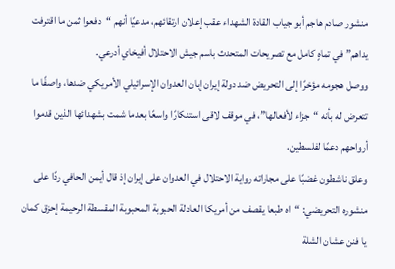منشور صادم هاجم أبو جياب القادة الشهداء عقب إعلان ارتقائهم، مدعيًا أنهم “دفعوا ثمن ما اقترفت يداهم” في تماهٍ كامل مع تصريحات المتحدث باسم جيش الاحتلال أفيخاي أدرعي.
ووصل هجومه مؤخرًا إلى التحريض ضد دولة إيران إبان العدوان الإسرائيلي الأمريكي ضدها، واصفًا ما تتعرض له بأنه “جزاء لأفعالها”، في موقف لاقى استنكارًا واسعًا بعدما شمت بشهدائها الذين قدموا أرواحهم دعمًا لفلسطين.
وعلق ناشطون غضبًا على مجاراته رواية الاحتلال في العدوان على إيران إذ قال أيمن الحافي ردًا على منشوره التحريضي: “اه طبعا يقصف من أمريكا العادلة الحبوبة المحبوبة المقسطة الرحيمة إحزق كمان يا فنن عشان الشلة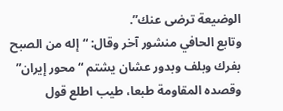الوضيعة ترضى عنك”.
وتابع الحافي منشور آخر وقال: “إله من الصبح بفرك وبلف وبدور عشان يشتم “محور إيران” وقصده المقاومة طبعا، طيب اطلع قول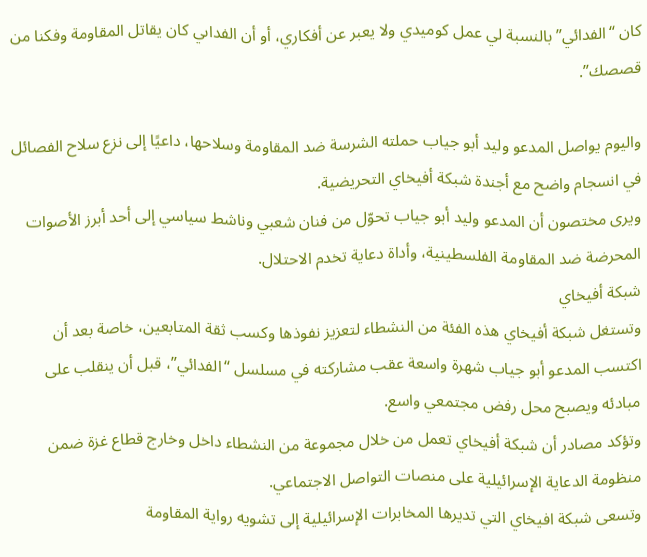كان “الفدائي” بالنسبة لي عمل كوميدي ولا يعبر عن أفكاري، أو أن الفداىي كان يقاتل المقاومة وفكنا من قصصك”.

واليوم يواصل المدعو وليد أبو جياب حملته الشرسة ضد المقاومة وسلاحها، داعيًا إلى نزع سلاح الفصائل في انسجام واضح مع أجندة شبكة أفيخاي التحريضية.
ويرى مختصون أن المدعو وليد أبو جياب تحوّل من فنان شعبي وناشط سياسي إلى أحد أبرز الأصوات المحرضة ضد المقاومة الفلسطينية، وأداة دعاية تخدم الاحتلال.
شبكة أفيخاي
وتستغل شبكة أفيخاي هذه الفئة من النشطاء لتعزيز نفوذها وكسب ثقة المتابعين، خاصة بعد أن اكتسب المدعو أبو جياب شهرة واسعة عقب مشاركته في مسلسل “الفدائي”، قبل أن ينقلب على مبادئه ويصبح محل رفض مجتمعي واسع.
وتؤكد مصادر أن شبكة أفيخاي تعمل من خلال مجموعة من النشطاء داخل وخارج قطاع غزة ضمن منظومة الدعاية الإسرائيلية على منصات التواصل الاجتماعي.
وتسعى شبكة افيخاي التي تديرها المخابرات الإسرائيلية إلى تشويه رواية المقاومة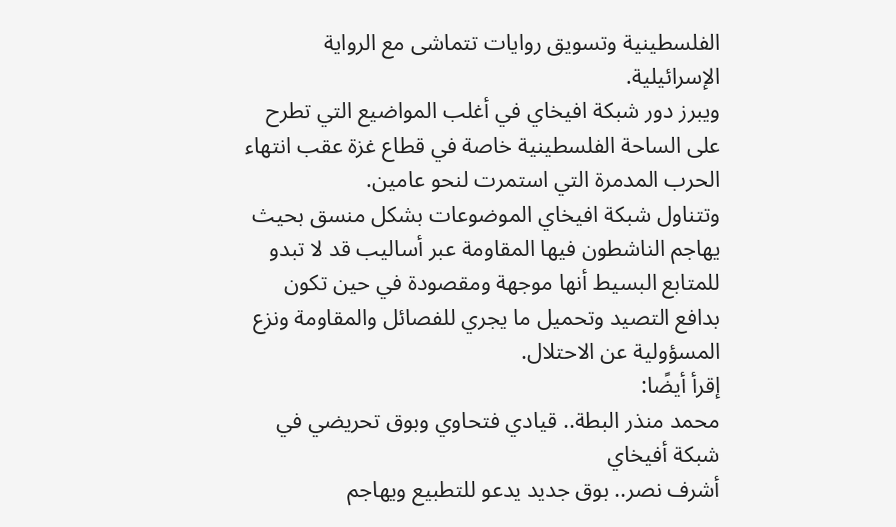الفلسطينية وتسويق روايات تتماشى مع الرواية الإسرائيلية.
ويبرز دور شبكة افيخاي في أغلب المواضيع التي تطرح على الساحة الفلسطينية خاصة في قطاع غزة عقب انتهاء الحرب المدمرة التي استمرت لنحو عامين.
وتتناول شبكة افيخاي الموضوعات بشكل منسق بحيث يهاجم الناشطون فيها المقاومة عبر أساليب قد لا تبدو للمتابع البسيط أنها موجهة ومقصودة في حين تكون بدافع التصيد وتحميل ما يجري للفصائل والمقاومة ونزع المسؤولية عن الاحتلال.
إقرأ أيضًا:
محمد منذر البطة.. قيادي فتحاوي وبوق تحريضي في شبكة أفيخاي
أشرف نصر.. بوق جديد يدعو للتطبيع ويهاجم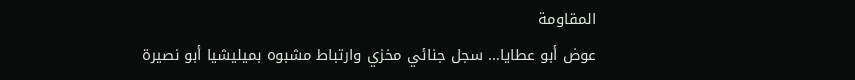المقاومة
عوض أبو عطايا… سجل جنائي مخزي وارتباط مشبوه بميليشيا أبو نصيرة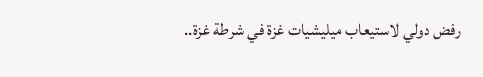رفض دولي لاستيعاب ميليشيات غزة في شرطة غزة..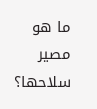ما هو مصير سلاحها؟